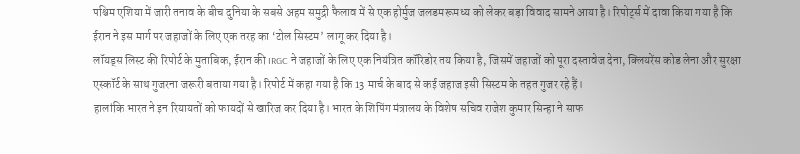पश्चिम एशिया में जारी तनाव के बीच दुनिया के सबसे अहम समुद्री फैलाव में से एक होर्मुज जलडमरूमध्य को लेकर बड़ा विवाद सामने आया है। रिपोर्ट्स में दावा किया गया है कि ईरान ने इस मार्ग पर जहाजों के लिए एक तरह का ‘टोल सिस्टम’ लागू कर दिया है।
लॉयड्स लिस्ट की रिपोर्ट के मुताबिक, ईरान की IRGC ने जहाजों के लिए एक नियंत्रित कॉरिडोर तय किया है, जिसमें जहाजों को पूरा दस्तावेज देना, क्लियरेंस कोड लेना और सुरक्षा एस्कॉर्ट के साथ गुजरना जरूरी बताया गया है। रिपोर्ट में कहा गया है कि 13 मार्च के बाद से कई जहाज इसी सिस्टम के तहत गुजर रहे हैं।
हालांकि भारत ने इन रियायतों को फायदों से खारिज कर दिया है। भारत के शिपिंग मंत्रालय के विशेष सचिव राजेश कुमार सिन्हा ने साफ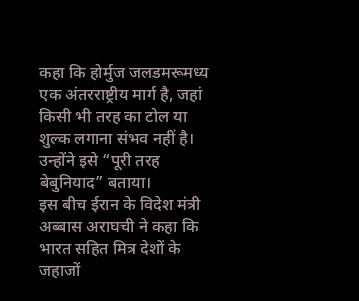कहा कि होर्मुज जलडमरूमध्य एक अंतरराष्ट्रीय मार्ग है, जहां किसी भी तरह का टोल या शुल्क लगाना संभव नहीं है। उन्होंने इसे “पूरी तरह बेबुनियाद” बताया।
इस बीच ईरान के विदेश मंत्री अब्बास अराघची ने कहा कि भारत सहित मित्र देशों के जहाजों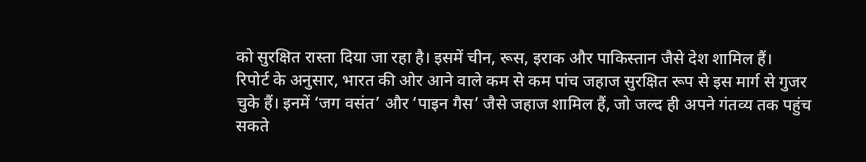को सुरक्षित रास्ता दिया जा रहा है। इसमें चीन, रूस, इराक और पाकिस्तान जैसे देश शामिल हैं।
रिपोर्ट के अनुसार, भारत की ओर आने वाले कम से कम पांच जहाज सुरक्षित रूप से इस मार्ग से गुजर चुके हैं। इनमें ‘जग वसंत’ और ‘पाइन गैस’ जैसे जहाज शामिल हैं, जो जल्द ही अपने गंतव्य तक पहुंच सकते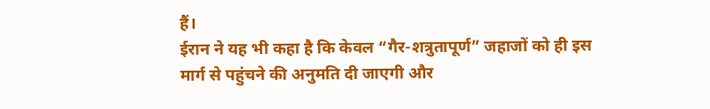हैं।
ईरान ने यह भी कहा है कि केवल “गैर-शत्रुतापूर्ण” जहाजों को ही इस मार्ग से पहुंचने की अनुमति दी जाएगी और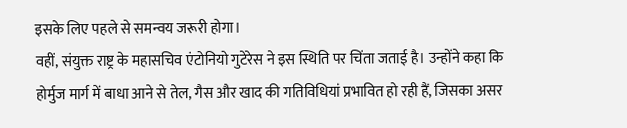इसके लिए पहले से समन्वय जरूरी होगा।
वहीं, संयुक्त राष्ट्र के महासचिव एंटोनियो गुटेरेस ने इस स्थिति पर चिंता जताई है। उन्होंने कहा कि होर्मुज मार्ग में बाधा आने से तेल, गैस और खाद की गतिविधियां प्रभावित हो रही हैं, जिसका असर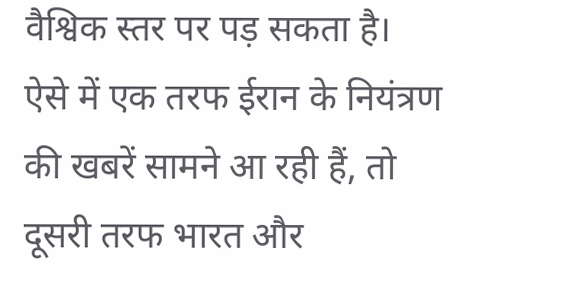वैश्विक स्तर पर पड़ सकता है।
ऐसे में एक तरफ ईरान के नियंत्रण की खबरें सामने आ रही हैं, तो दूसरी तरफ भारत और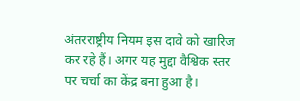अंतरराष्ट्रीय नियम इस दावे को खारिज कर रहे हैं। अगर यह मुद्दा वैश्विक स्तर पर चर्चा का केंद्र बना हुआ है।